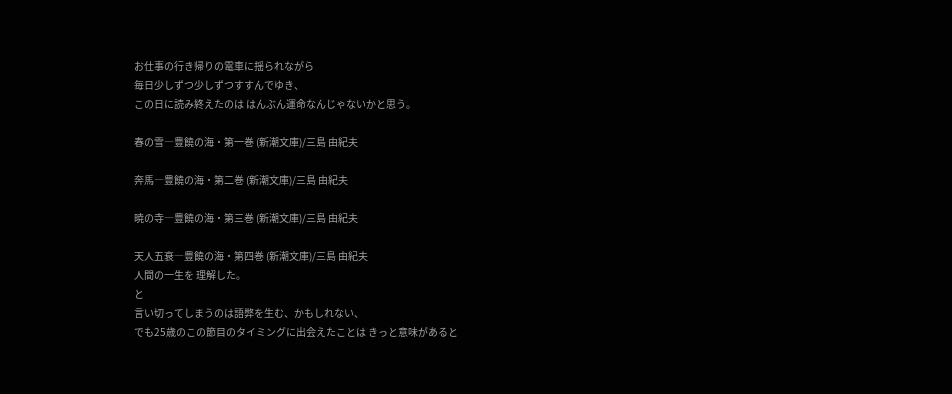お仕事の行き帰りの電車に揺られながら
毎日少しずつ少しずつすすんでゆき、
この日に読み終えたのは はんぶん運命なんじゃないかと思う。

春の雪―豊饒の海・第一巻 (新潮文庫)/三島 由紀夫

奔馬―豊饒の海・第二巻 (新潮文庫)/三島 由紀夫

暁の寺―豊饒の海・第三巻 (新潮文庫)/三島 由紀夫

天人五衰―豊饒の海・第四巻 (新潮文庫)/三島 由紀夫
人間の一生を 理解した。
と
言い切ってしまうのは語弊を生む、かもしれない、
でも25歳のこの節目のタイミングに出会えたことは きっと意味があると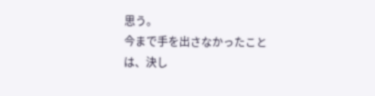思う。
今まで手を出さなかったことは、決し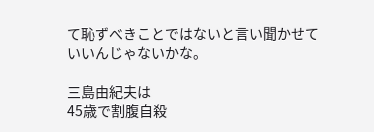て恥ずべきことではないと言い聞かせていいんじゃないかな。

三島由紀夫は
45歳で割腹自殺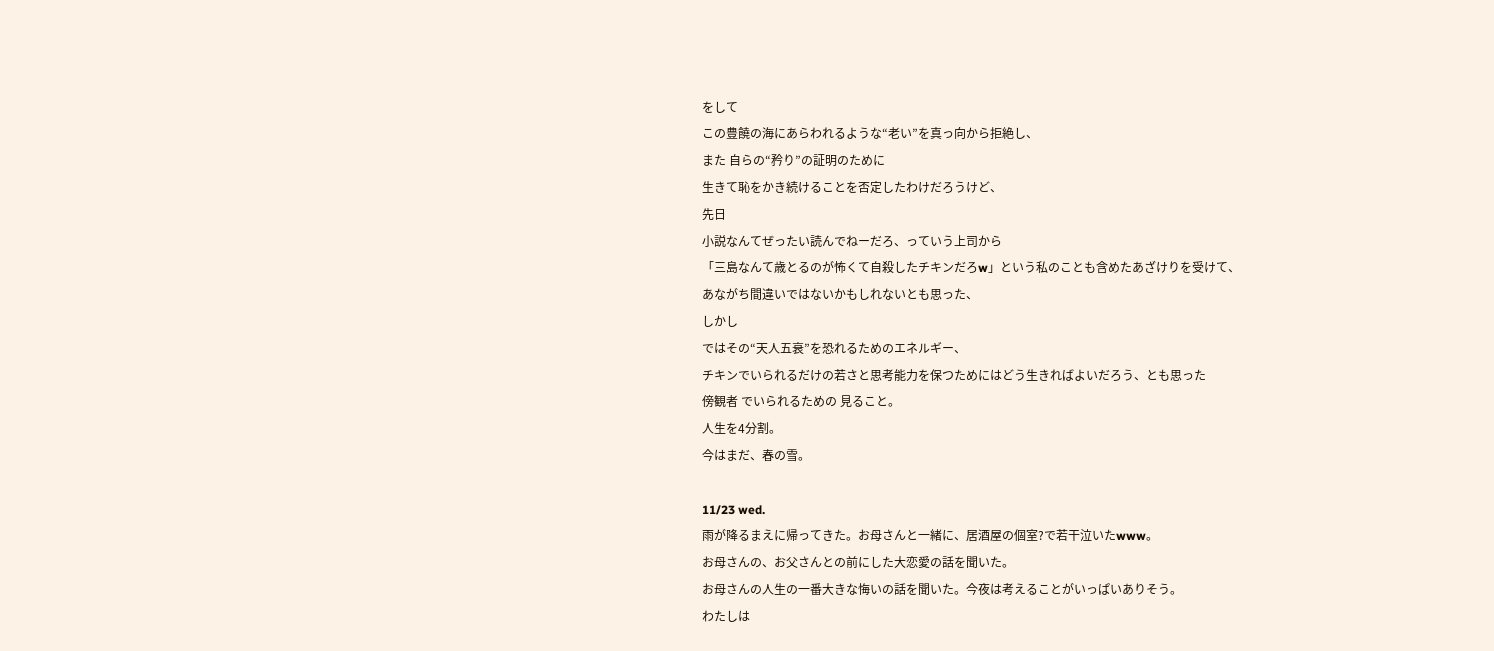をして
この豊饒の海にあらわれるような“老い”を真っ向から拒絶し、
また 自らの“矜り”の証明のために
生きて恥をかき続けることを否定したわけだろうけど、
先日
小説なんてぜったい読んでねーだろ、っていう上司から
「三島なんて歳とるのが怖くて自殺したチキンだろw」という私のことも含めたあざけりを受けて、
あながち間違いではないかもしれないとも思った、
しかし
ではその“天人五衰”を恐れるためのエネルギー、
チキンでいられるだけの若さと思考能力を保つためにはどう生きればよいだろう、とも思った
傍観者 でいられるための 見ること。
人生を4分割。
今はまだ、春の雪。

11/23 wed.
雨が降るまえに帰ってきた。お母さんと一緒に、居酒屋の個室?で若干泣いたwww。
お母さんの、お父さんとの前にした大恋愛の話を聞いた。
お母さんの人生の一番大きな悔いの話を聞いた。今夜は考えることがいっぱいありそう。
わたしは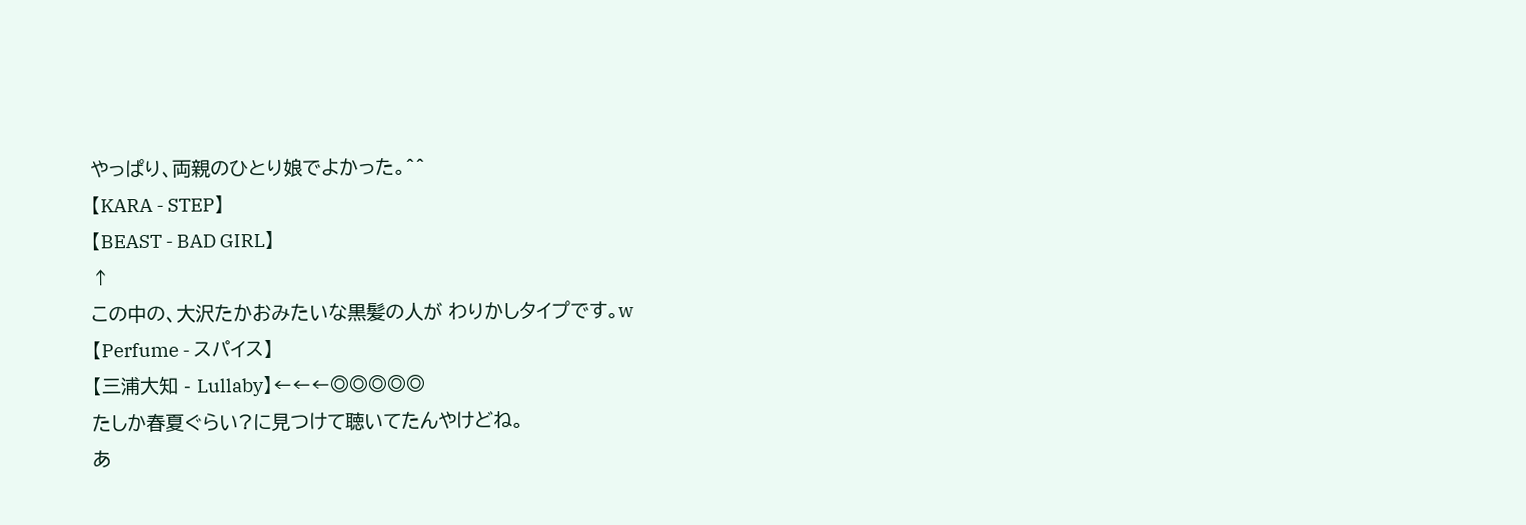やっぱり、両親のひとり娘でよかった。^^
【KARA - STEP】
【BEAST - BAD GIRL】
↑
この中の、大沢たかおみたいな黒髪の人が わりかしタイプです。w
【Perfume - スパイス】
【三浦大知 - Lullaby】←←←◎◎◎◎◎
たしか春夏ぐらい?に見つけて聴いてたんやけどね。
あ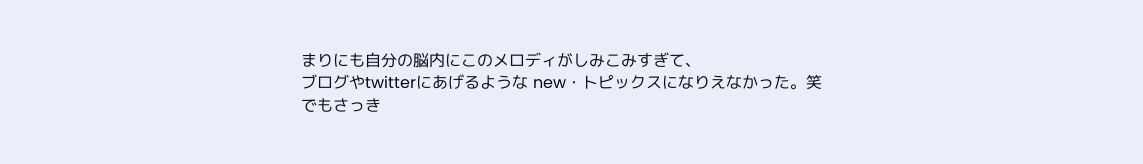まりにも自分の脳内にこのメロディがしみこみすぎて、
ブログやtwitterにあげるような new・トピックスになりえなかった。笑
でもさっき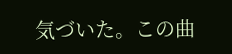気づいた。この曲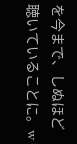を今まで、しぬほど聴いていることに。w